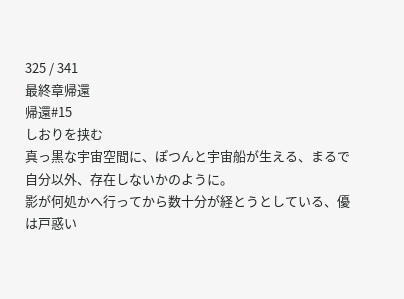325 / 341
最終章帰還
帰還#15
しおりを挟む
真っ黒な宇宙空間に、ぽつんと宇宙船が生える、まるで自分以外、存在しないかのように。
影が何処かへ行ってから数十分が経とうとしている、優は戸惑い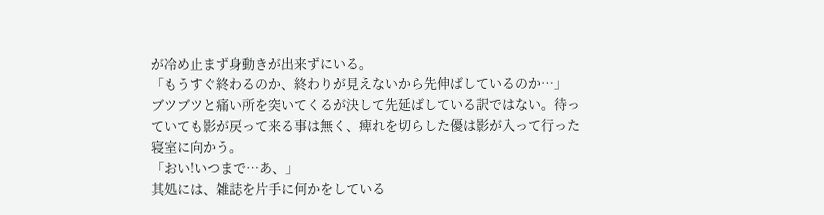が冷め止まず身動きが出来ずにいる。
「もうすぐ終わるのか、終わりが見えないから先伸ばしているのか…」
ブツブツと痛い所を突いてくるが決して先延ばしている訳ではない。待っていても影が戻って来る事は無く、痺れを切らした優は影が入って行った寝室に向かう。
「おい!いつまで…あ、」
其処には、雑誌を片手に何かをしている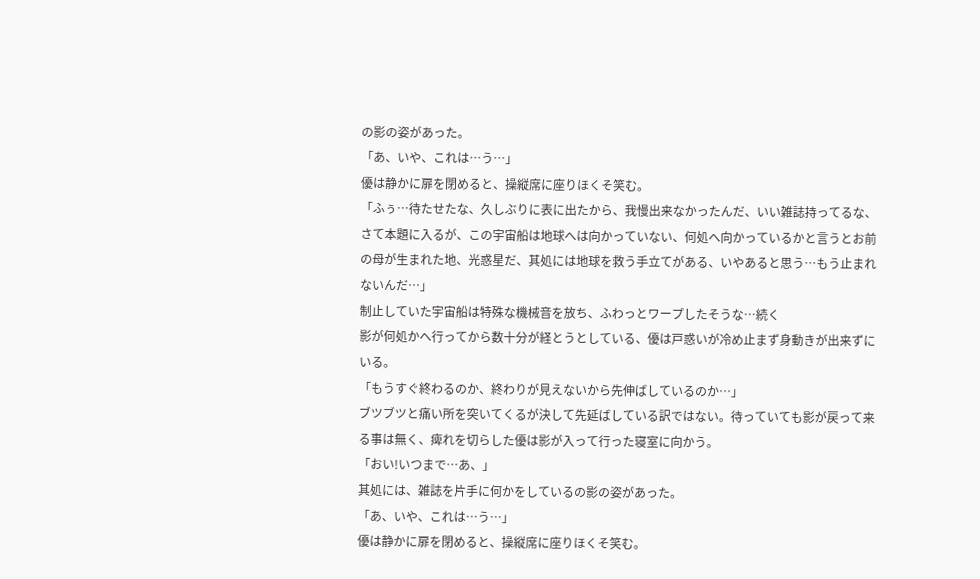の影の姿があった。
「あ、いや、これは…う…」
優は静かに扉を閉めると、操縦席に座りほくそ笑む。
「ふぅ…待たせたな、久しぶりに表に出たから、我慢出来なかったんだ、いい雑誌持ってるな、さて本題に入るが、この宇宙船は地球へは向かっていない、何処へ向かっているかと言うとお前の母が生まれた地、光惑星だ、其処には地球を救う手立てがある、いやあると思う…もう止まれないんだ…」
制止していた宇宙船は特殊な機械音を放ち、ふわっとワープしたそうな…続く
影が何処かへ行ってから数十分が経とうとしている、優は戸惑いが冷め止まず身動きが出来ずにいる。
「もうすぐ終わるのか、終わりが見えないから先伸ばしているのか…」
ブツブツと痛い所を突いてくるが決して先延ばしている訳ではない。待っていても影が戻って来る事は無く、痺れを切らした優は影が入って行った寝室に向かう。
「おい!いつまで…あ、」
其処には、雑誌を片手に何かをしているの影の姿があった。
「あ、いや、これは…う…」
優は静かに扉を閉めると、操縦席に座りほくそ笑む。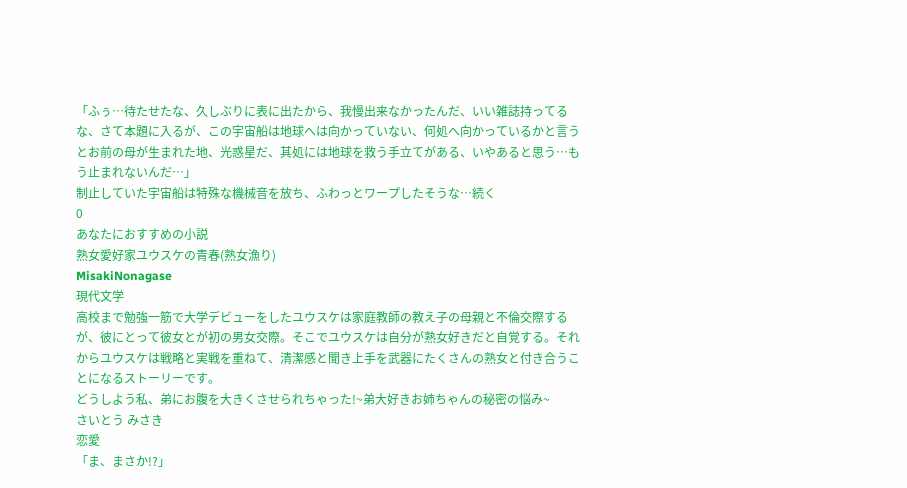「ふぅ…待たせたな、久しぶりに表に出たから、我慢出来なかったんだ、いい雑誌持ってるな、さて本題に入るが、この宇宙船は地球へは向かっていない、何処へ向かっているかと言うとお前の母が生まれた地、光惑星だ、其処には地球を救う手立てがある、いやあると思う…もう止まれないんだ…」
制止していた宇宙船は特殊な機械音を放ち、ふわっとワープしたそうな…続く
0
あなたにおすすめの小説
熟女愛好家ユウスケの青春(熟女漁り)
MisakiNonagase
現代文学
高校まで勉強一筋で大学デビューをしたユウスケは家庭教師の教え子の母親と不倫交際するが、彼にとって彼女とが初の男女交際。そこでユウスケは自分が熟女好きだと自覚する。それからユウスケは戦略と実戦を重ねて、清潔感と聞き上手を武器にたくさんの熟女と付き合うことになるストーリーです。
どうしよう私、弟にお腹を大きくさせられちゃった!~弟大好きお姉ちゃんの秘密の悩み~
さいとう みさき
恋愛
「ま、まさか!?」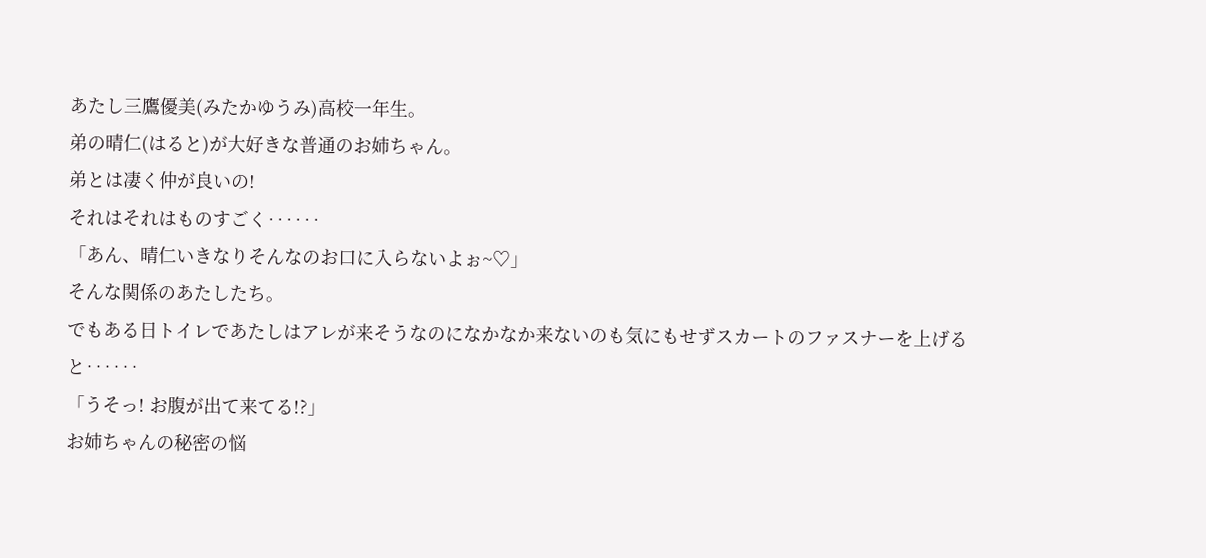あたし三鷹優美(みたかゆうみ)高校一年生。
弟の晴仁(はると)が大好きな普通のお姉ちゃん。
弟とは凄く仲が良いの!
それはそれはものすごく‥‥‥
「あん、晴仁いきなりそんなのお口に入らないよぉ~♡」
そんな関係のあたしたち。
でもある日トイレであたしはアレが来そうなのになかなか来ないのも気にもせずスカートのファスナーを上げると‥‥‥
「うそっ! お腹が出て来てる!?」
お姉ちゃんの秘密の悩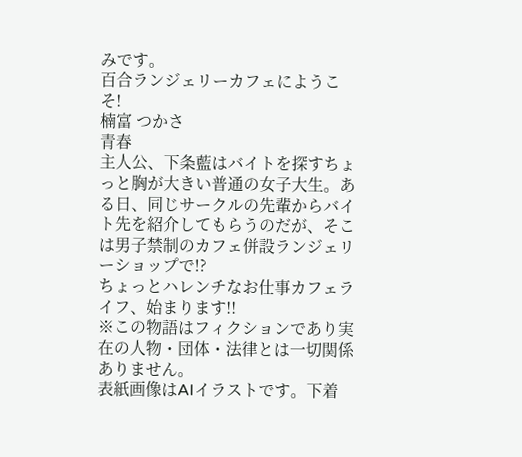みです。
百合ランジェリーカフェにようこそ!
楠富 つかさ
青春
主人公、下条藍はバイトを探すちょっと胸が大きい普通の女子大生。ある日、同じサークルの先輩からバイト先を紹介してもらうのだが、そこは男子禁制のカフェ併設ランジェリーショップで!?
ちょっとハレンチなお仕事カフェライフ、始まります!!
※この物語はフィクションであり実在の人物・団体・法律とは一切関係ありません。
表紙画像はAIイラストです。下着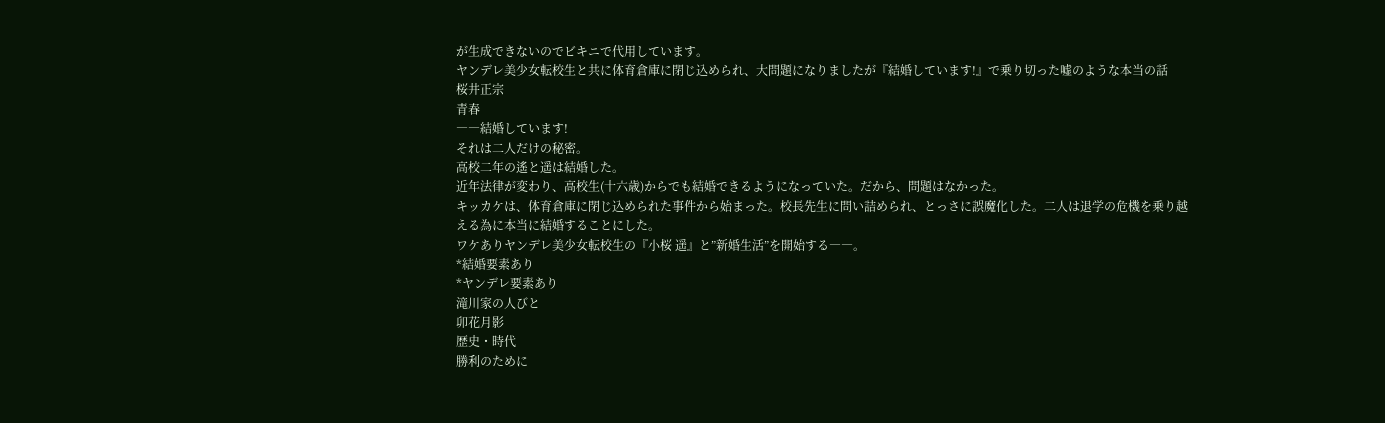が生成できないのでビキニで代用しています。
ヤンデレ美少女転校生と共に体育倉庫に閉じ込められ、大問題になりましたが『結婚しています!』で乗り切った嘘のような本当の話
桜井正宗
青春
――結婚しています!
それは二人だけの秘密。
高校二年の遙と遥は結婚した。
近年法律が変わり、高校生(十六歳)からでも結婚できるようになっていた。だから、問題はなかった。
キッカケは、体育倉庫に閉じ込められた事件から始まった。校長先生に問い詰められ、とっさに誤魔化した。二人は退学の危機を乗り越える為に本当に結婚することにした。
ワケありヤンデレ美少女転校生の『小桜 遥』と”新婚生活”を開始する――。
*結婚要素あり
*ヤンデレ要素あり
滝川家の人びと
卯花月影
歴史・時代
勝利のために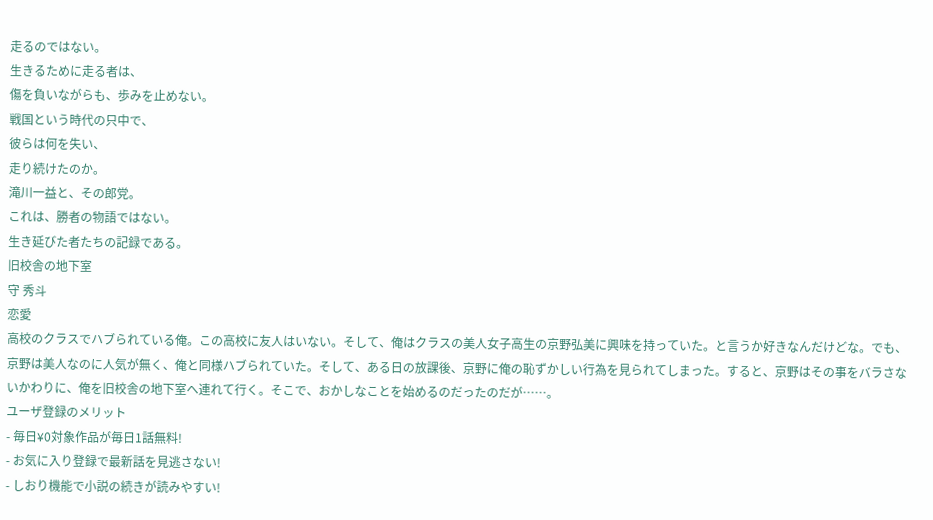走るのではない。
生きるために走る者は、
傷を負いながらも、歩みを止めない。
戦国という時代の只中で、
彼らは何を失い、
走り続けたのか。
滝川一益と、その郎党。
これは、勝者の物語ではない。
生き延びた者たちの記録である。
旧校舎の地下室
守 秀斗
恋愛
高校のクラスでハブられている俺。この高校に友人はいない。そして、俺はクラスの美人女子高生の京野弘美に興味を持っていた。と言うか好きなんだけどな。でも、京野は美人なのに人気が無く、俺と同様ハブられていた。そして、ある日の放課後、京野に俺の恥ずかしい行為を見られてしまった。すると、京野はその事をバラさないかわりに、俺を旧校舎の地下室へ連れて行く。そこで、おかしなことを始めるのだったのだが……。
ユーザ登録のメリット
- 毎日¥0対象作品が毎日1話無料!
- お気に入り登録で最新話を見逃さない!
- しおり機能で小説の続きが読みやすい!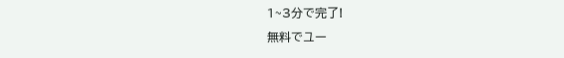1~3分で完了!
無料でユー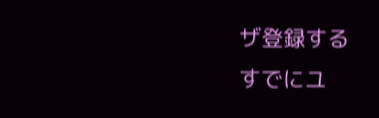ザ登録する
すでにユ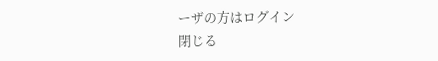ーザの方はログイン
閉じる